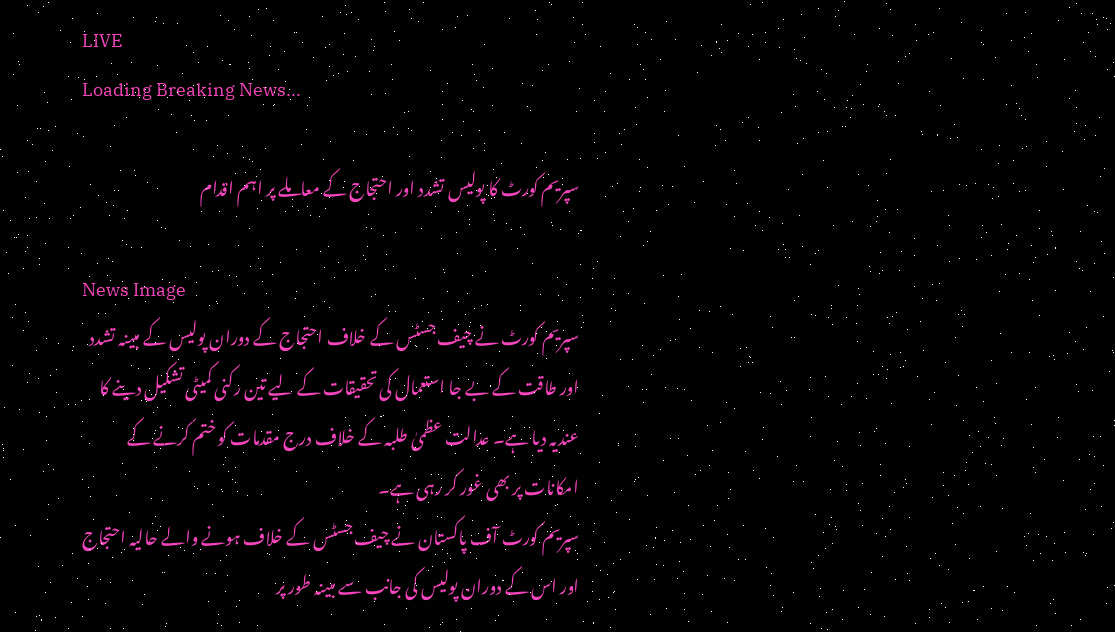LIVE
Loading Breaking News...

سپریم کورٹ کا پولیس تشدد اور احتجاج کے معاملے پر اہم اقدام

News Image
سپریم کورٹ نے چیف جسٹس کے خلاف احتجاج کے دوران پولیس کے مبینہ تشدد اور طاقت کے بے جا استعمال کی تحقیقات کے لیے تین رکنی کمیٹی تشکیل دینے کا عندیہ دیا ہے۔ عدالت عظمیٰ طلبہ کے خلاف درج مقدمات کو ختم کرنے کے امکانات پر بھی غور کر رہی ہے۔
سپریم کورٹ آف پاکستان نے چیف جسٹس کے خلاف ہونے والے حالیہ احتجاج اور اس کے دوران پولیس کی جانب سے مبینہ طور پر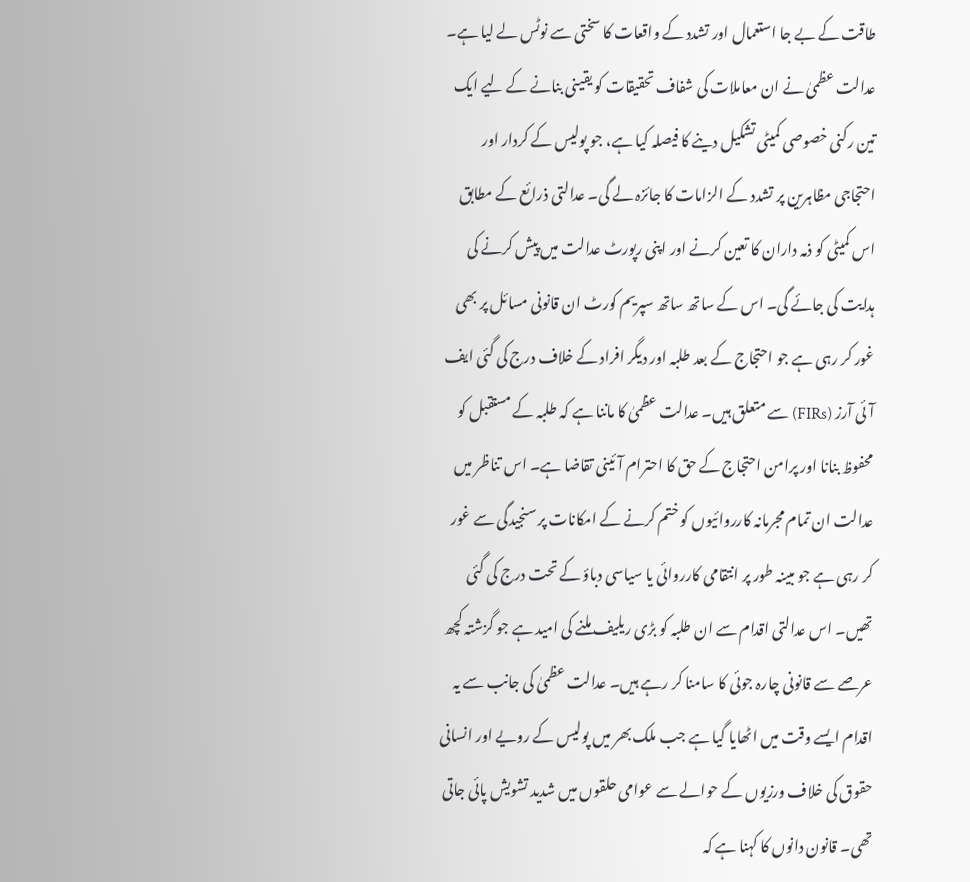طاقت کے بے جا استعمال اور تشدد کے واقعات کا سختی سے نوٹس لے لیا ہے۔ عدالت عظمیٰ نے ان معاملات کی شفاف تحقیقات کو یقینی بنانے کے لیے ایک تین رکنی خصوصی کمیٹی تشکیل دینے کا فیصلہ کیا ہے، جو پولیس کے کردار اور احتجاجی مظاہرین پر تشدد کے الزامات کا جائزہ لے گی۔ عدالتی ذرائع کے مطابق اس کمیٹی کو ذمہ داران کا تعین کرنے اور اپنی رپورٹ عدالت میں پیش کرنے کی ہدایت کی جائے گی۔ اس کے ساتھ ساتھ سپریم کورٹ ان قانونی مسائل پر بھی غور کر رہی ہے جو احتجاج کے بعد طلبہ اور دیگر افراد کے خلاف درج کی گئی ایف آئی آرز (FIRs) سے متعلق ہیں۔ عدالت عظمیٰ کا ماننا ہے کہ طلبہ کے مستقبل کو محفوظ بنانا اور پرامن احتجاج کے حق کا احترام آئینی تقاضا ہے۔ اس تناظر میں عدالت ان تمام مجرمانہ کارروائیوں کو ختم کرنے کے امکانات پر سنجیدگی سے غور کر رہی ہے جو مبینہ طور پر انتقامی کارروائی یا سیاسی دباؤ کے تحت درج کی گئی تھیں۔ اس عدالتی اقدام سے ان طلبہ کو بڑی ریلیف ملنے کی امید ہے جو گزشتہ کچھ عرصے سے قانونی چارہ جوئی کا سامنا کر رہے ہیں۔ عدالت عظمیٰ کی جانب سے یہ اقدام ایسے وقت میں اٹھایا گیا ہے جب ملک بھر میں پولیس کے رویے اور انسانی حقوق کی خلاف ورزیوں کے حوالے سے عوامی حلقوں میں شدید تشویش پائی جاتی تھی۔ قانون دانوں کا کہنا ہے کہ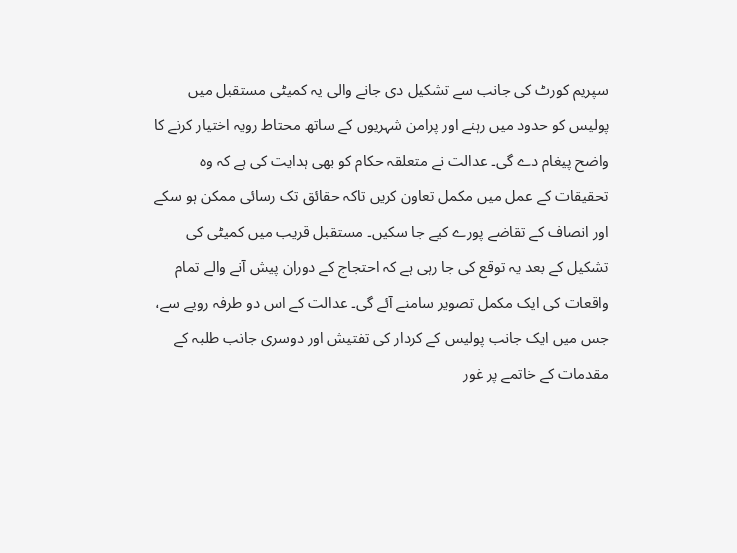سپریم کورٹ کی جانب سے تشکیل دی جانے والی یہ کمیٹی مستقبل میں پولیس کو حدود میں رہنے اور پرامن شہریوں کے ساتھ محتاط رویہ اختیار کرنے کا واضح پیغام دے گی۔ عدالت نے متعلقہ حکام کو بھی ہدایت کی ہے کہ وہ تحقیقات کے عمل میں مکمل تعاون کریں تاکہ حقائق تک رسائی ممکن ہو سکے اور انصاف کے تقاضے پورے کیے جا سکیں۔ مستقبل قریب میں کمیٹی کی تشکیل کے بعد یہ توقع کی جا رہی ہے کہ احتجاج کے دوران پیش آنے والے تمام واقعات کی ایک مکمل تصویر سامنے آئے گی۔ عدالت کے اس دو طرفہ رویے سے، جس میں ایک جانب پولیس کے کردار کی تفتیش اور دوسری جانب طلبہ کے مقدمات کے خاتمے پر غور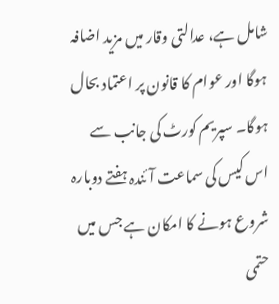شامل ہے، عدالتی وقار میں مزید اضافہ ہوگا اور عوام کا قانون پر اعتماد بحال ہوگا۔ سپریم کورٹ کی جانب سے اس کیس کی سماعت آئندہ ہفتے دوبارہ شروع ہونے کا امکان ہے جس میں حتمی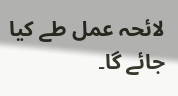لائحہ عمل طے کیا جائے گا۔